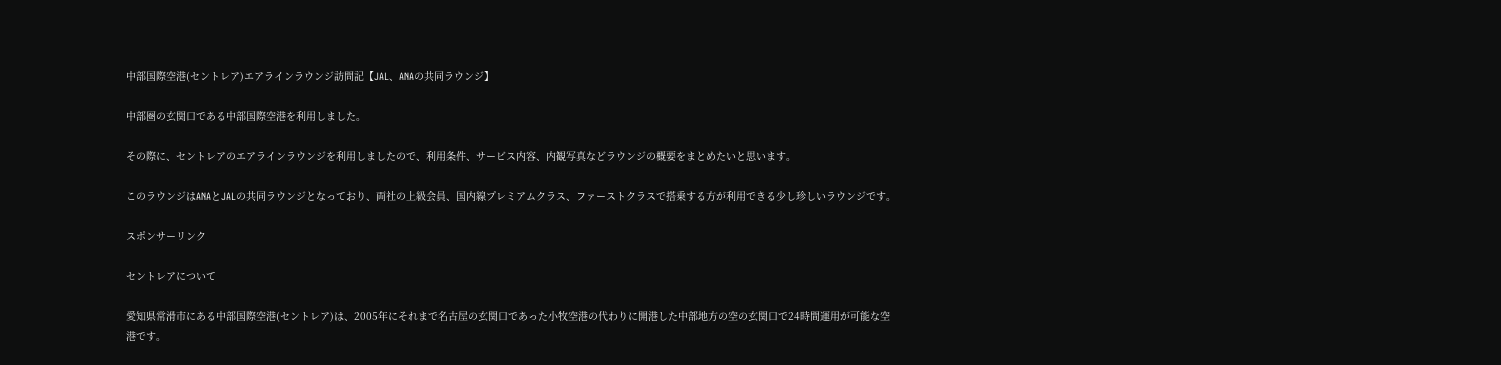中部国際空港(セントレア)エアラインラウンジ訪問記【JAL、ANAの共同ラウンジ】

中部圏の玄関口である中部国際空港を利用しました。

その際に、セントレアのエアラインラウンジを利用しましたので、利用条件、サービス内容、内観写真などラウンジの概要をまとめたいと思います。

このラウンジはANAとJALの共同ラウンジとなっており、両社の上級会員、国内線プレミアムクラス、ファーストクラスで搭乗する方が利用できる少し珍しいラウンジです。

スポンサーリンク

セントレアについて

愛知県常滑市にある中部国際空港(セントレア)は、2005年にそれまで名古屋の玄関口であった小牧空港の代わりに開港した中部地方の空の玄関口で24時間運用が可能な空港です。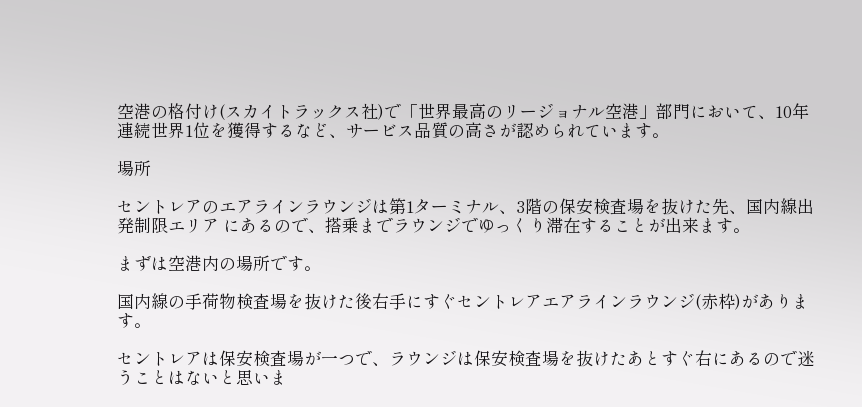空港の格付け(スカイトラックス社)で「世界最高のリージョナル空港」部門において、10年連続世界1位を獲得するなど、サービス品質の高さが認められています。

場所

セントレアのエアラインラウンジは第1ターミナル、3階の保安検査場を抜けた先、国内線出発制限エリア にあるので、搭乗までラウンジでゆっくり滞在することが出来ます。

まずは空港内の場所です。

国内線の手荷物検査場を抜けた後右手にすぐセントレアエアラインラウンジ(赤枠)があります。

セントレアは保安検査場が一つで、ラウンジは保安検査場を抜けたあとすぐ右にあるので迷うことはないと思いま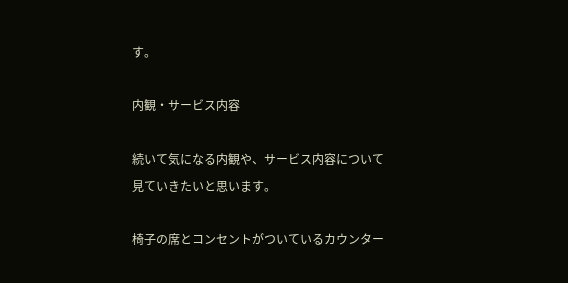す。

内観・サービス内容

続いて気になる内観や、サービス内容について見ていきたいと思います。

椅子の席とコンセントがついているカウンター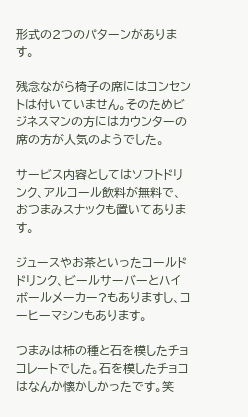形式の2つのパターンがあります。

残念ながら椅子の席にはコンセントは付いていません。そのためビジネスマンの方にはカウンターの席の方が人気のようでした。

サービス内容としてはソフトドリンク、アルコール飲料が無料で、おつまみスナックも置いてあります。

ジュースやお茶といったコールドドリンク、ビールサーバーとハイボールメーカー?もありますし、コーヒーマシンもあります。

つまみは柿の種と石を模したチョコレートでした。石を模したチョコはなんか懐かしかったです。笑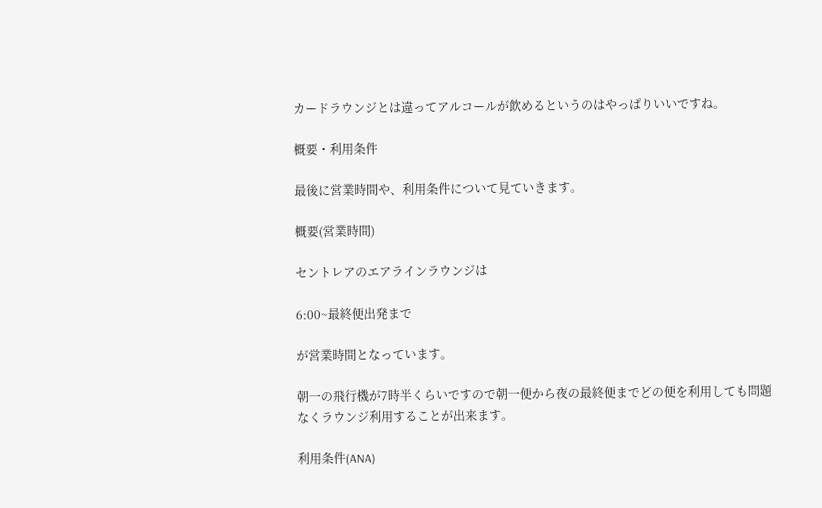カードラウンジとは違ってアルコールが飲めるというのはやっぱりいいですね。

概要・利用条件

最後に営業時間や、利用条件について見ていきます。

概要(営業時間)

セントレアのエアラインラウンジは

6:00~最終便出発まで

が営業時間となっています。

朝一の飛行機が7時半くらいですので朝一便から夜の最終便までどの便を利用しても問題なくラウンジ利用することが出来ます。

利用条件(ANA)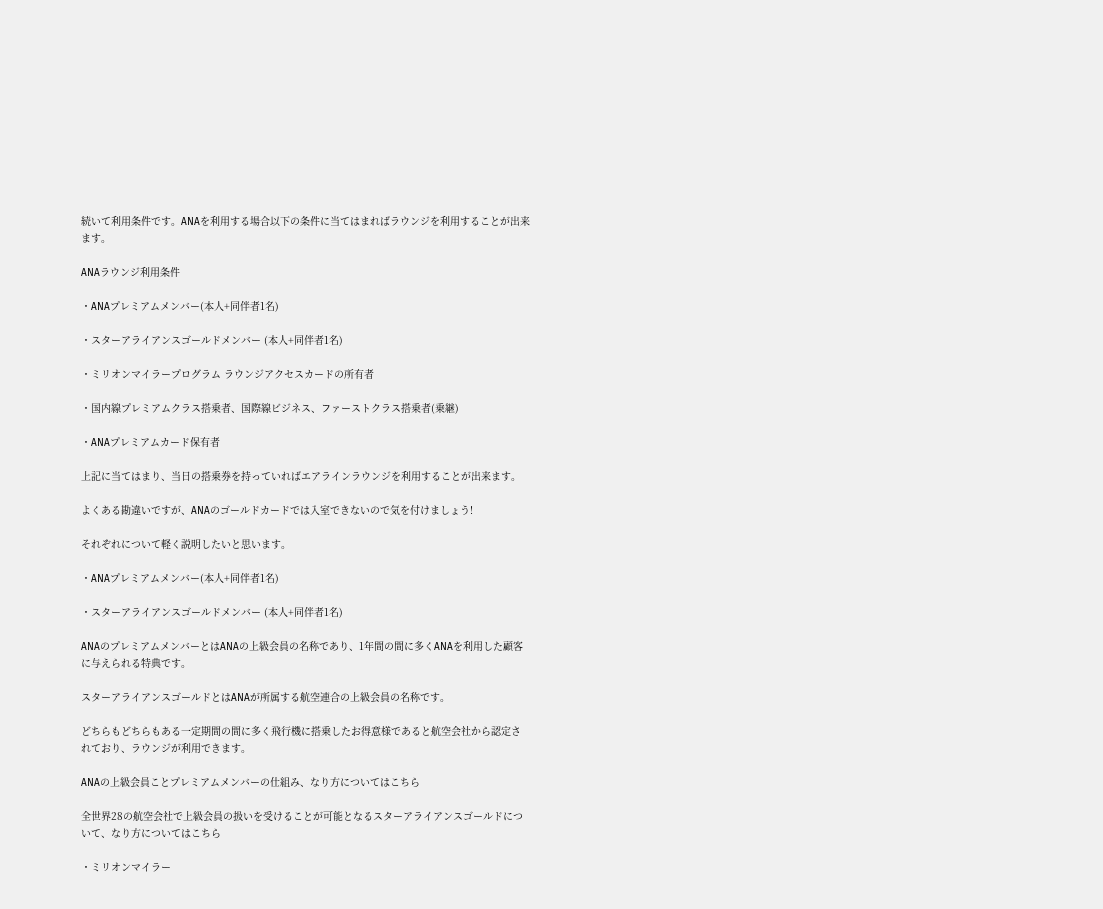続いて利用条件です。ANAを利用する場合以下の条件に当てはまればラウンジを利用することが出来ます。

ANAラウンジ利用条件

・ANAプレミアムメンバー(本人+同伴者1名)

・スターアライアンスゴールドメンバー (本人+同伴者1名)

・ミリオンマイラープログラム ラウンジアクセスカードの所有者

・国内線プレミアムクラス搭乗者、国際線ビジネス、ファーストクラス搭乗者(乗継)

・ANAプレミアムカード保有者

上記に当てはまり、当日の搭乗券を持っていればエアラインラウンジを利用することが出来ます。

よくある勘違いですが、ANAのゴールドカードでは入室できないので気を付けましょう!

それぞれについて軽く説明したいと思います。

・ANAプレミアムメンバー(本人+同伴者1名)

・スターアライアンスゴールドメンバー (本人+同伴者1名)

ANAのプレミアムメンバーとはANAの上級会員の名称であり、1年間の間に多くANAを利用した顧客に与えられる特典です。

スターアライアンスゴールドとはANAが所属する航空連合の上級会員の名称です。

どちらもどちらもある一定期間の間に多く飛行機に搭乗したお得意様であると航空会社から認定されており、ラウンジが利用できます。

ANAの上級会員ことプレミアムメンバーの仕組み、なり方についてはこちら

全世界28の航空会社で上級会員の扱いを受けることが可能となるスターアライアンスゴールドについて、なり方についてはこちら

・ミリオンマイラー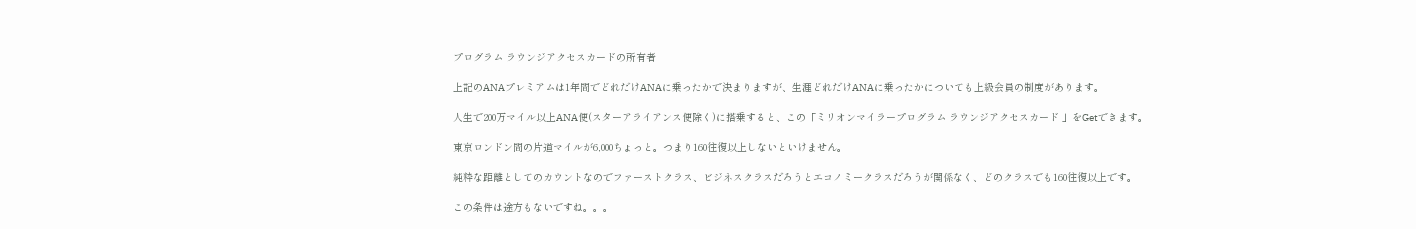プログラム ラウンジアクセスカードの所有者

上記のANAプレミアムは1年間でどれだけANAに乗ったかで決まりますが、生涯どれだけANAに乗ったかについても上級会員の制度があります。

人生で200万マイル以上ANA便(スターアライアンス便除く)に搭乗すると、この「ミリオンマイラープログラム ラウンジアクセスカード 」をGetできます。

東京ロンドン間の片道マイルが6,000ちょっと。つまり160往復以上しないといけません。

純粋な距離としてのカウントなのでファーストクラス、ビジネスクラスだろうとエコノミークラスだろうが関係なく、どのクラスでも160往復以上です。

この条件は途方もないですね。。。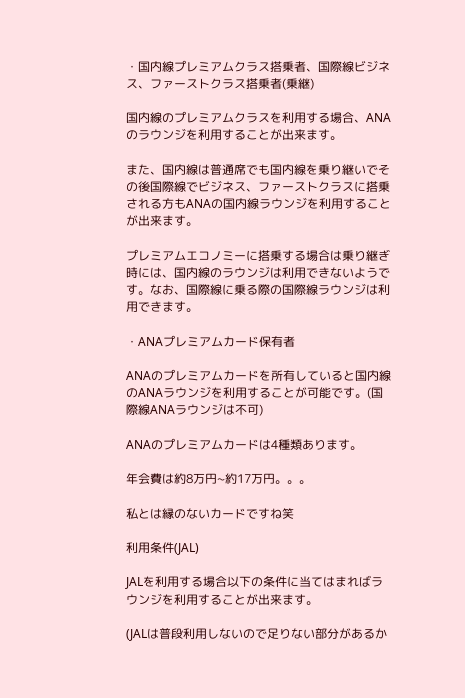・国内線プレミアムクラス搭乗者、国際線ビジネス、ファーストクラス搭乗者(乗継)

国内線のプレミアムクラスを利用する場合、ANAのラウンジを利用することが出来ます。

また、国内線は普通席でも国内線を乗り継いでその後国際線でビジネス、ファーストクラスに搭乗される方もANAの国内線ラウンジを利用することが出来ます。

プレミアムエコノミーに搭乗する場合は乗り継ぎ時には、国内線のラウンジは利用できないようです。なお、国際線に乗る際の国際線ラウンジは利用できます。

・ANAプレミアムカード保有者

ANAのプレミアムカードを所有していると国内線のANAラウンジを利用することが可能です。(国際線ANAラウンジは不可)

ANAのプレミアムカードは4種類あります。

年会費は約8万円~約17万円。。。

私とは縁のないカードですね笑

利用条件(JAL)

JALを利用する場合以下の条件に当てはまればラウンジを利用することが出来ます。

(JALは普段利用しないので足りない部分があるか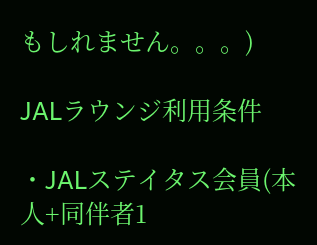もしれません。。。)

JALラウンジ利用条件

・JALステイタス会員(本人+同伴者1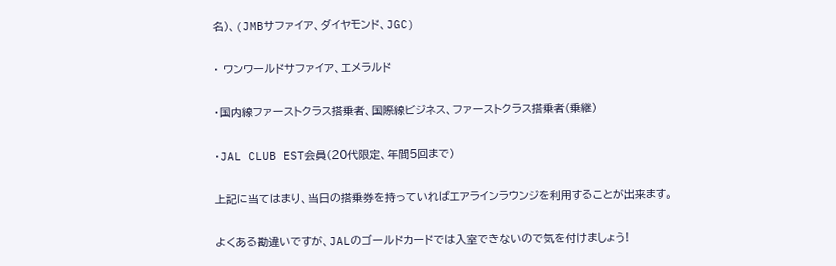名)、(JMBサファイア、ダイヤモンド、JGC)

・ ワンワールドサファイア、エメラルド

・国内線ファーストクラス搭乗者、国際線ビジネス、ファーストクラス搭乗者(乗継)

・JAL CLUB EST会員(20代限定、年間5回まで)

上記に当てはまり、当日の搭乗券を持っていればエアラインラウンジを利用することが出来ます。

よくある勘違いですが、JALのゴールドカードでは入室できないので気を付けましょう!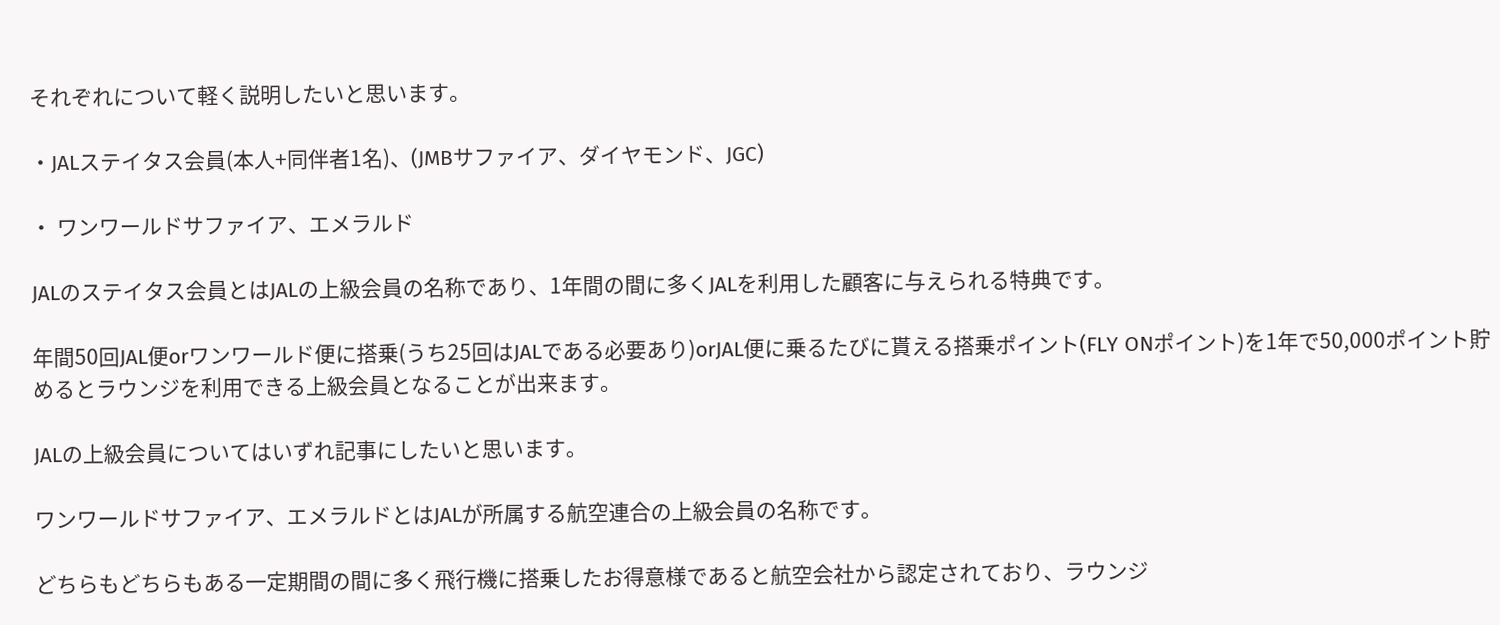それぞれについて軽く説明したいと思います。

・JALステイタス会員(本人+同伴者1名)、(JMBサファイア、ダイヤモンド、JGC)

・ ワンワールドサファイア、エメラルド

JALのステイタス会員とはJALの上級会員の名称であり、1年間の間に多くJALを利用した顧客に与えられる特典です。

年間50回JAL便orワンワールド便に搭乗(うち25回はJALである必要あり)orJAL便に乗るたびに貰える搭乗ポイント(FLY ONポイント)を1年で50,000ポイント貯めるとラウンジを利用できる上級会員となることが出来ます。

JALの上級会員についてはいずれ記事にしたいと思います。

ワンワールドサファイア、エメラルドとはJALが所属する航空連合の上級会員の名称です。

どちらもどちらもある一定期間の間に多く飛行機に搭乗したお得意様であると航空会社から認定されており、ラウンジ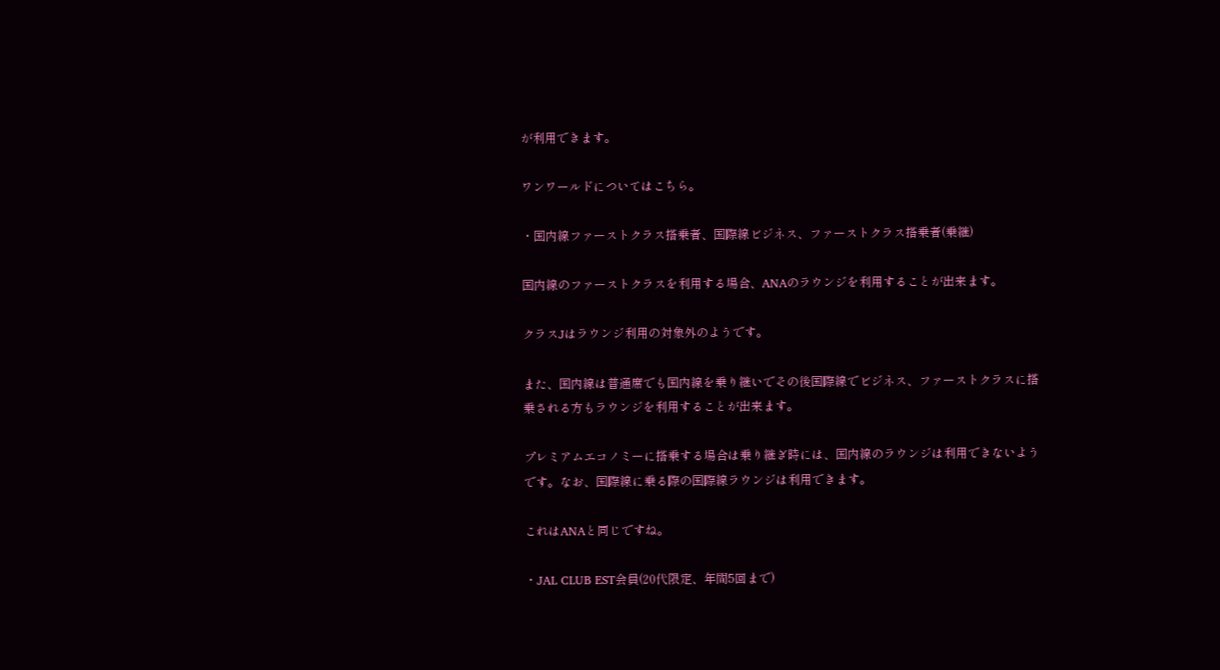が利用できます。

ワンワールドについてはこちら。

・国内線ファーストクラス搭乗者、国際線ビジネス、ファーストクラス搭乗者(乗継)

国内線のファーストクラスを利用する場合、ANAのラウンジを利用することが出来ます。

クラスJはラウンジ利用の対象外のようです。

また、国内線は普通席でも国内線を乗り継いでその後国際線でビジネス、ファーストクラスに搭乗される方もラウンジを利用することが出来ます。

プレミアムエコノミーに搭乗する場合は乗り継ぎ時には、国内線のラウンジは利用できないようです。なお、国際線に乗る際の国際線ラウンジは利用できます。

これはANAと同じですね。

・JAL CLUB EST会員(20代限定、年間5回まで)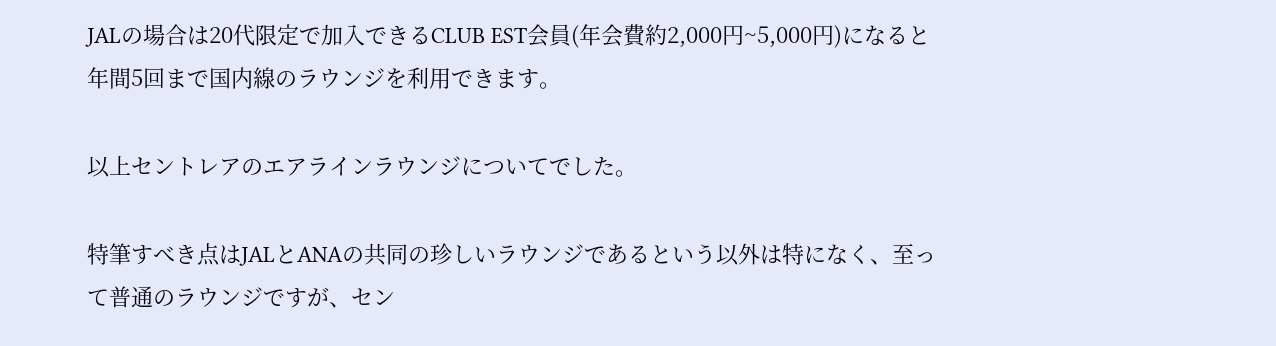JALの場合は20代限定で加入できるCLUB EST会員(年会費約2,000円~5,000円)になると年間5回まで国内線のラウンジを利用できます。

以上セントレアのエアラインラウンジについてでした。

特筆すべき点はJALとANAの共同の珍しいラウンジであるという以外は特になく、至って普通のラウンジですが、セン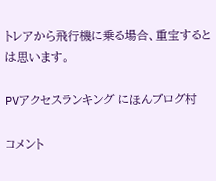トレアから飛行機に乗る場合、重宝するとは思います。

PVアクセスランキング にほんブログ村

コメント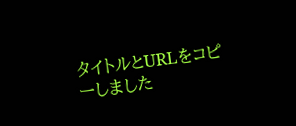タイトルとURLをコピーしました